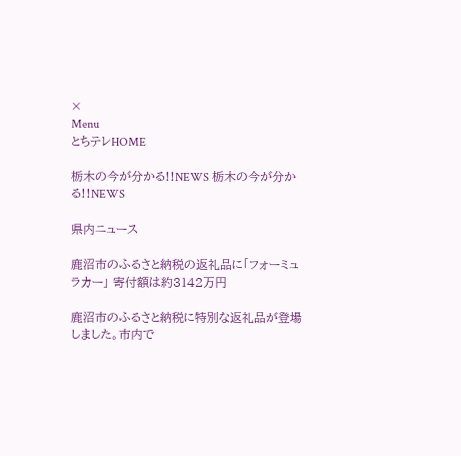×
Menu
とちテレHOME

栃木の今が分かる!!NEWS 栃木の今が分かる!!NEWS

県内ニュース

鹿沼市のふるさと納税の返礼品に「フォーミュラカー」 寄付額は約3142万円

鹿沼市のふるさと納税に特別な返礼品が登場しました。市内で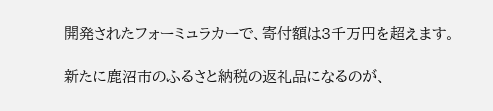開発されたフォーミュラカーで、寄付額は3千万円を超えます。

新たに鹿沼市のふるさと納税の返礼品になるのが、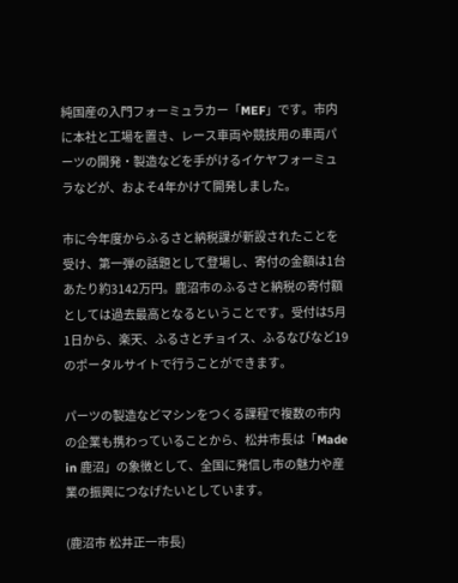純国産の入門フォーミュラカー「MEF」です。市内に本社と工場を置き、レース車両や競技用の車両パーツの開発・製造などを手がけるイケヤフォーミュラなどが、およそ4年かけて開発しました。

市に今年度からふるさと納税課が新設されたことを受け、第一弾の話題として登場し、寄付の金額は1台あたり約3142万円。鹿沼市のふるさと納税の寄付額としては過去最高となるということです。受付は5月1日から、楽天、ふるさとチョイス、ふるなびなど19のポータルサイトで行うことができます。

パーツの製造などマシンをつくる課程で複数の市内の企業も携わっていることから、松井市長は「Made in 鹿沼」の象徴として、全国に発信し市の魅力や産業の振興につなげたいとしています。

(鹿沼市 松井正一市長)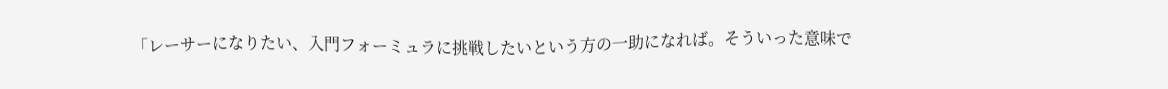「レーサーになりたい、入門フォーミュラに挑戦したいという方の一助になれば。そういった意味で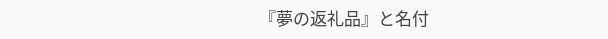『夢の返礼品』と名付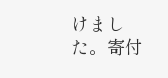けました。寄付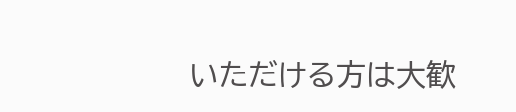いただける方は大歓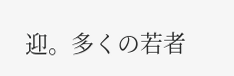迎。多くの若者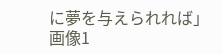に夢を与えられれば」
画像1